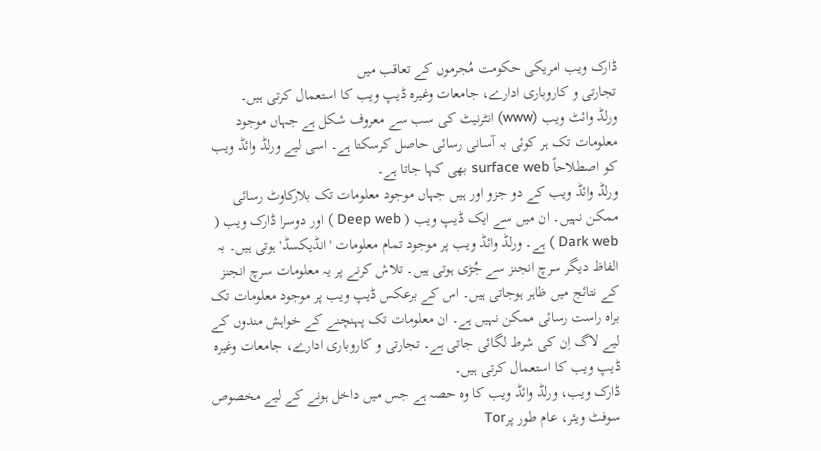ڈارک ویب امریکی حکومت مُجرموں کے تعاقب میں
تجارتی و کاروباری ادارے، جامعات وغیرہ ڈیپ ویب کا استعمال کرتی ہیں۔
ورلڈ وائٹ ویب (www) انٹرنیٹ کی سب سے معروف شکل ہے جہاں موجود معلومات تک ہر کوئی بہ آسانی رسائی حاصل کرسکتا ہے۔ اسی لیے ورلڈ وائڈ ویب کو اصطلاحاً surface web بھی کہا جاتا ہے۔
ورلڈ وائڈ ویب کے دو جزو اور ہیں جہاں موجود معلومات تک بلارکاوٹ رسائی ممکن نہیں۔ ان میں سے ایک ڈیپ ویب ( Deep web ) اور دوسرا ڈارک ویب ( Dark web ) ہے۔ ورلڈ وائڈ ویب پر موجود تمام معلومات 'انڈیکسڈ' ہوتی ہیں۔ بہ الفاظ دیگر سرچ انجنز سے جُڑی ہوتی ہیں۔ تلاش کرنے پر یہ معلومات سرچ انجنز کے نتائج میں ظاہر ہوجاتی ہیں۔ اس کے برعکس ڈیپ ویب پر موجود معلومات تک براہ راست رسائی ممکن نہیں ہے۔ ان معلومات تک پہنچنے کے خواہش مندوں کے لیے لاگ اِن کی شرط لگائی جاتی ہے۔ تجارتی و کاروباری ادارے، جامعات وغیرہ ڈیپ ویب کا استعمال کرتی ہیں۔
ڈارک ویب، ورلڈ وائڈ ویب کا وہ حصہ ہے جس میں داخل ہونے کے لیے مخصوص سوفٹ ویئر، عام طور پرTor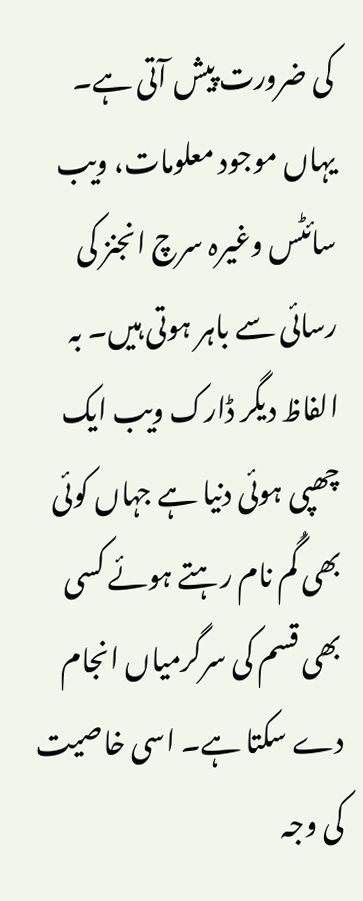کی ضرورت پیش آتی ہے۔ یہاں موجود معلومات، ویب سائٹس وغیرہ سرچ انجنز کی رسائی سے باہر ہوتی ہیں۔ بہ الفاظ دیگر ڈارک ویب ایک چھپی ہوئی دنیا ہے جہاں کوئی بھی گُم نام رہتے ہوئے کسی بھی قسم کی سرگرمیاں انجام دے سکتا ہے۔ اسی خاصیت کی وجہ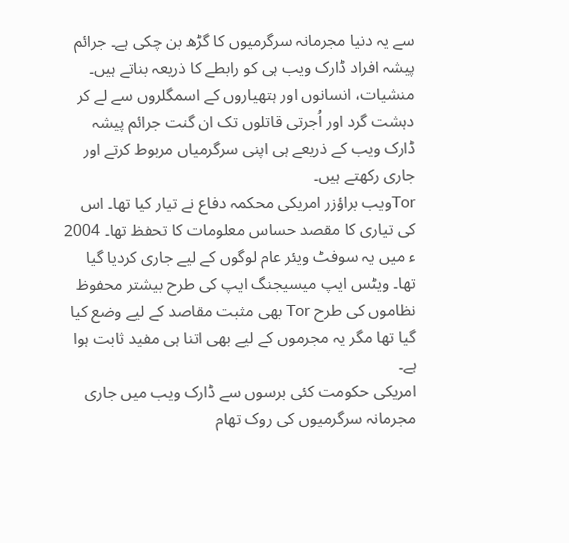سے یہ دنیا مجرمانہ سرگرمیوں کا گڑھ بن چکی ہے۔ جرائم پیشہ افراد ڈارک ویب ہی کو رابطے کا ذریعہ بناتے ہیں۔ منشیات، انسانوں اور ہتھیاروں کے اسمگلروں سے لے کر دہشت گرد اور اُجرتی قاتلوں تک ان گنت جرائم پیشہ ڈارک ویب کے ذریعے ہی اپنی سرگرمیاں مربوط کرتے اور جاری رکھتے ہیں۔
Torویب براؤزر امریکی محکمہ دفاع نے تیار کیا تھا۔ اس کی تیاری کا مقصد حساس معلومات کا تحفظ تھا۔ 2004 ء میں یہ سوفٹ ویئر عام لوگوں کے لیے جاری کردیا گیا تھا۔ ویٹس ایپ میسیجنگ ایپ کی طرح بیشتر محفوظ نظاموں کی طرح Tor بھی مثبت مقاصد کے لیے وضع کیا گیا تھا مگر یہ مجرموں کے لیے بھی اتنا ہی مفید ثابت ہوا ہے۔
امریکی حکومت کئی برسوں سے ڈارک ویب میں جاری مجرمانہ سرگرمیوں کی روک تھام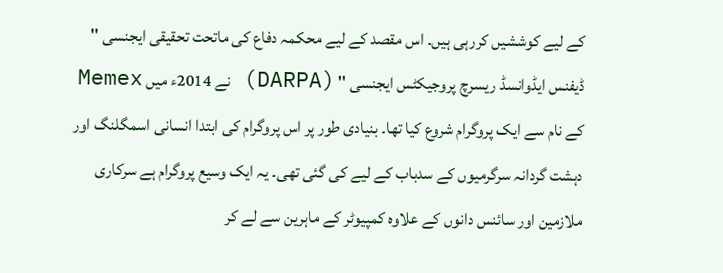کے لیے کوششیں کررہی ہیں۔ اس مقصد کے لیے محکمہ دفاع کی ماتحت تحقیقی ایجنسی '' ڈیفنس ایڈوانسڈ ریسرچ پروجیکٹس ایجنسی '' (DARPA) نے 2014ء میں Memex کے نام سے ایک پروگرام شروع کیا تھا۔ بنیادی طور پر اس پروگرام کی ابتدا انسانی اسمگلنگ اور دہشت گردانہ سرگرمیوں کے سدباب کے لیے کی گئی تھی۔ یہ ایک وسیع پروگرام ہے سرکاری ملازمین اور سائنس دانوں کے علاوہ کمپیوٹر کے ماہرین سے لے کر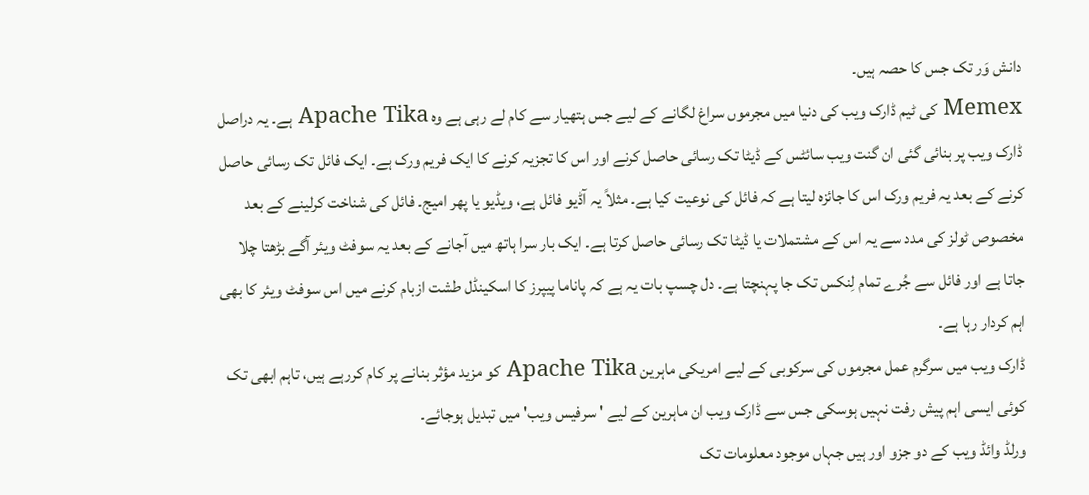دانش وَر تک جس کا حصہ ہیں۔
Memex کی ٹیم ڈارک ویب کی دنیا میں مجرموں سراغ لگانے کے لیے جس ہتھیار سے کام لے رہی ہے وہ Apache Tika ہے۔ یہ دراصل ڈارک ویب پر بنائی گئی ان گنت ویب سائٹس کے ڈیٹا تک رسائی حاصل کرنے اور اس کا تجزیہ کرنے کا ایک فریم ورک ہے۔ ایک فائل تک رسائی حاصل کرنے کے بعد یہ فریم ورک اس کا جائزہ لیتا ہے کہ فائل کی نوعیت کیا ہے۔ مثلاً یہ آڈیو فائل ہے، ویڈیو یا پھر امیج۔ فائل کی شناخت کرلینے کے بعد مخصوص ٹولز کی مدد سے یہ اس کے مشتملات یا ڈیٹا تک رسائی حاصل کرتا ہے۔ ایک بار سرا ہاتھ میں آجانے کے بعد یہ سوفٹ ویئر آگے بڑھتا چلا جاتا ہے اور فائل سے جُرے تمام لِنکس تک جا پہنچتا ہے۔ دل چسپ بات یہ ہے کہ پاناما پیپرز کا اسکینڈل طشت ازبام کرنے میں اس سوفٹ ویئر کا بھی اہم کردار رہا ہے۔
ڈارک ویب میں سرگرم عمل مجرموں کی سرکوبی کے لیے امریکی ماہرین Apache Tika کو مزید مؤثر بنانے پر کام کررہے ہیں، تاہم ابھی تک کوئی ایسی اہم پیش رفت نہیں ہوسکی جس سے ڈارک ویب ان ماہرین کے لیے ' سرفیس ویب' میں تبدیل ہوجائے۔
ورلڈ وائڈ ویب کے دو جزو اور ہیں جہاں موجود معلومات تک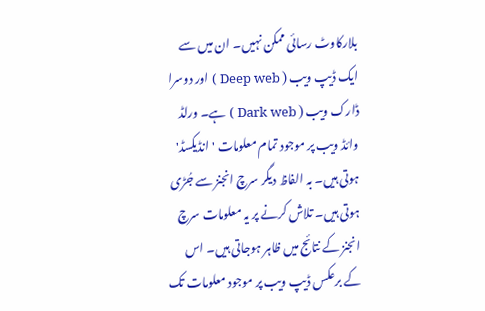بلارکاوٹ رسائی ممکن نہیں۔ ان میں سے ایک ڈیپ ویب ( Deep web ) اور دوسرا ڈارک ویب ( Dark web ) ہے۔ ورلڈ وائڈ ویب پر موجود تمام معلومات 'انڈیکسڈ' ہوتی ہیں۔ بہ الفاظ دیگر سرچ انجنز سے جُڑی ہوتی ہیں۔ تلاش کرنے پر یہ معلومات سرچ انجنز کے نتائج میں ظاہر ہوجاتی ہیں۔ اس کے برعکس ڈیپ ویب پر موجود معلومات تک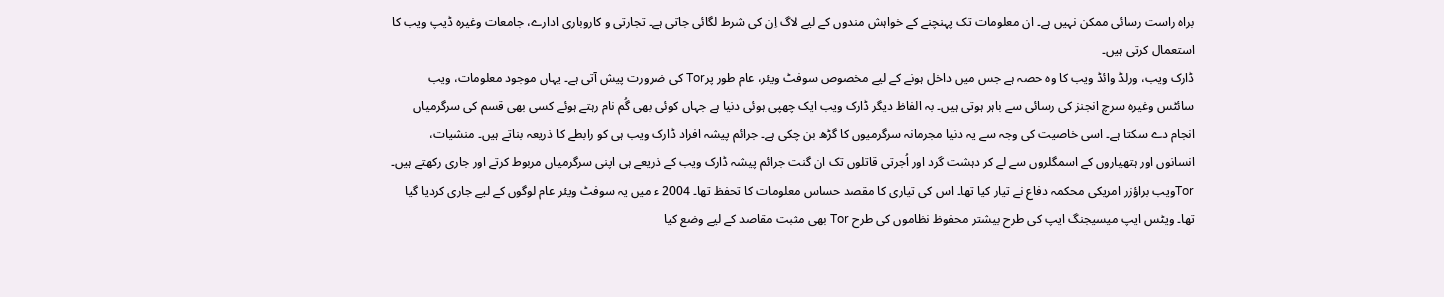براہ راست رسائی ممکن نہیں ہے۔ ان معلومات تک پہنچنے کے خواہش مندوں کے لیے لاگ اِن کی شرط لگائی جاتی ہے۔ تجارتی و کاروباری ادارے، جامعات وغیرہ ڈیپ ویب کا استعمال کرتی ہیں۔
ڈارک ویب، ورلڈ وائڈ ویب کا وہ حصہ ہے جس میں داخل ہونے کے لیے مخصوص سوفٹ ویئر، عام طور پرTor کی ضرورت پیش آتی ہے۔ یہاں موجود معلومات، ویب سائٹس وغیرہ سرچ انجنز کی رسائی سے باہر ہوتی ہیں۔ بہ الفاظ دیگر ڈارک ویب ایک چھپی ہوئی دنیا ہے جہاں کوئی بھی گُم نام رہتے ہوئے کسی بھی قسم کی سرگرمیاں انجام دے سکتا ہے۔ اسی خاصیت کی وجہ سے یہ دنیا مجرمانہ سرگرمیوں کا گڑھ بن چکی ہے۔ جرائم پیشہ افراد ڈارک ویب ہی کو رابطے کا ذریعہ بناتے ہیں۔ منشیات، انسانوں اور ہتھیاروں کے اسمگلروں سے لے کر دہشت گرد اور اُجرتی قاتلوں تک ان گنت جرائم پیشہ ڈارک ویب کے ذریعے ہی اپنی سرگرمیاں مربوط کرتے اور جاری رکھتے ہیں۔
Torویب براؤزر امریکی محکمہ دفاع نے تیار کیا تھا۔ اس کی تیاری کا مقصد حساس معلومات کا تحفظ تھا۔ 2004 ء میں یہ سوفٹ ویئر عام لوگوں کے لیے جاری کردیا گیا تھا۔ ویٹس ایپ میسیجنگ ایپ کی طرح بیشتر محفوظ نظاموں کی طرح Tor بھی مثبت مقاصد کے لیے وضع کیا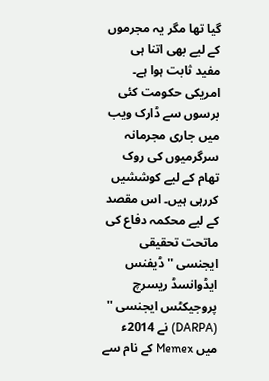گیا تھا مگر یہ مجرموں کے لیے بھی اتنا ہی مفید ثابت ہوا ہے۔
امریکی حکومت کئی برسوں سے ڈارک ویب میں جاری مجرمانہ سرگرمیوں کی روک تھام کے لیے کوششیں کررہی ہیں۔ اس مقصد کے لیے محکمہ دفاع کی ماتحت تحقیقی ایجنسی '' ڈیفنس ایڈوانسڈ ریسرچ پروجیکٹس ایجنسی '' (DARPA) نے 2014ء میں Memex کے نام سے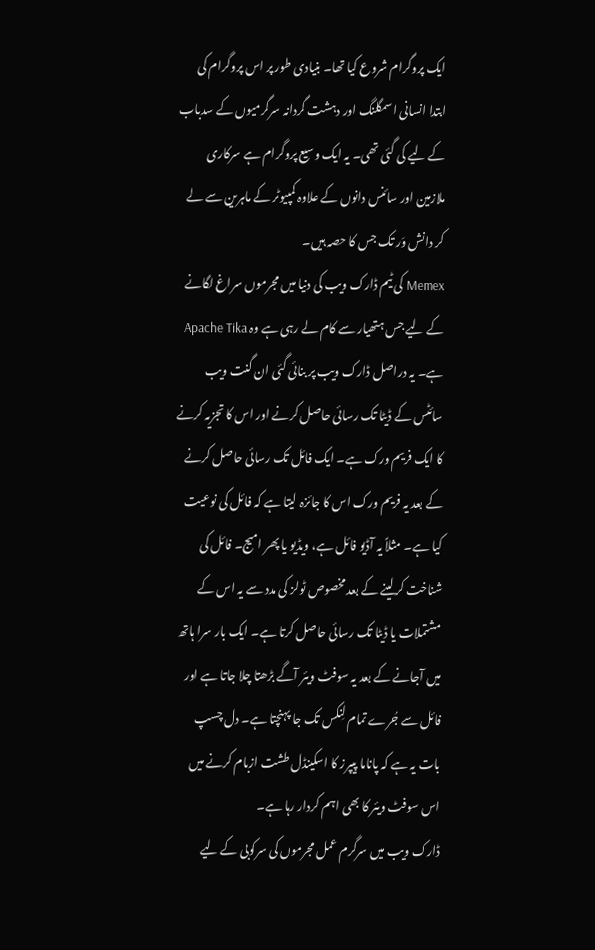ایک پروگرام شروع کیا تھا۔ بنیادی طور پر اس پروگرام کی ابتدا انسانی اسمگلنگ اور دہشت گردانہ سرگرمیوں کے سدباب کے لیے کی گئی تھی۔ یہ ایک وسیع پروگرام ہے سرکاری ملازمین اور سائنس دانوں کے علاوہ کمپیوٹر کے ماہرین سے لے کر دانش وَر تک جس کا حصہ ہیں۔
Memex کی ٹیم ڈارک ویب کی دنیا میں مجرموں سراغ لگانے کے لیے جس ہتھیار سے کام لے رہی ہے وہ Apache Tika ہے۔ یہ دراصل ڈارک ویب پر بنائی گئی ان گنت ویب سائٹس کے ڈیٹا تک رسائی حاصل کرنے اور اس کا تجزیہ کرنے کا ایک فریم ورک ہے۔ ایک فائل تک رسائی حاصل کرنے کے بعد یہ فریم ورک اس کا جائزہ لیتا ہے کہ فائل کی نوعیت کیا ہے۔ مثلاً یہ آڈیو فائل ہے، ویڈیو یا پھر امیج۔ فائل کی شناخت کرلینے کے بعد مخصوص ٹولز کی مدد سے یہ اس کے مشتملات یا ڈیٹا تک رسائی حاصل کرتا ہے۔ ایک بار سرا ہاتھ میں آجانے کے بعد یہ سوفٹ ویئر آگے بڑھتا چلا جاتا ہے اور فائل سے جُرے تمام لِنکس تک جا پہنچتا ہے۔ دل چسپ بات یہ ہے کہ پاناما پیپرز کا اسکینڈل طشت ازبام کرنے میں اس سوفٹ ویئر کا بھی اہم کردار رہا ہے۔
ڈارک ویب میں سرگرم عمل مجرموں کی سرکوبی کے لیے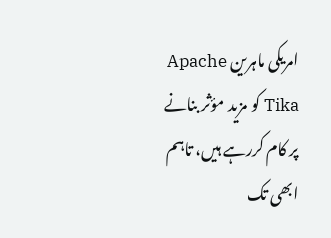امریکی ماہرین Apache Tika کو مزید مؤثر بنانے پر کام کررہے ہیں، تاہم ابھی تک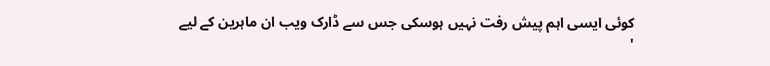کوئی ایسی اہم پیش رفت نہیں ہوسکی جس سے ڈارک ویب ان ماہرین کے لیے '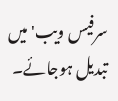سرفیس ویب' میں تبدیل ہوجائے۔